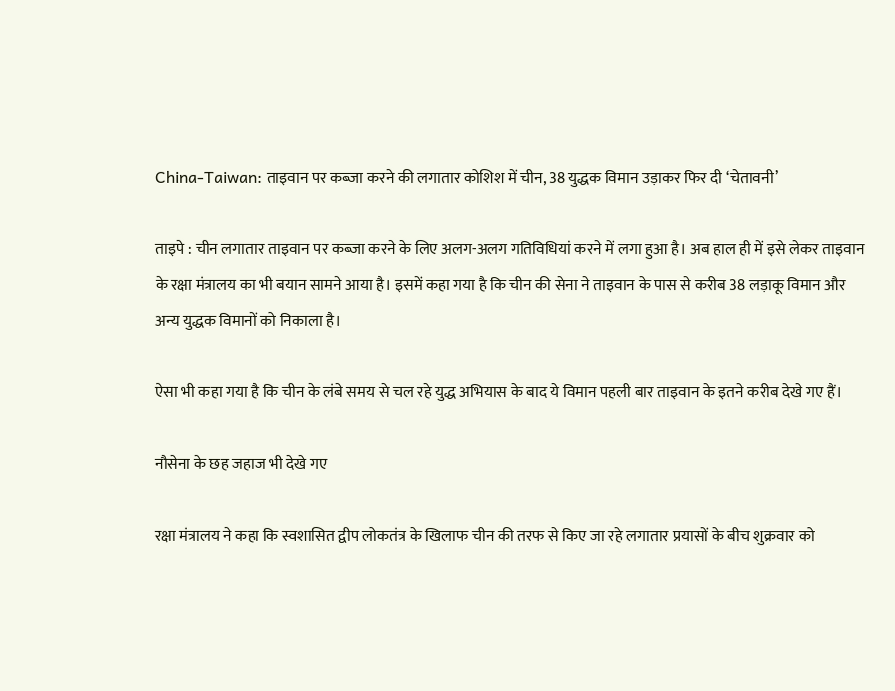China-Taiwan: ताइवान पर कब्जा करने की लगातार कोशिश में चीन, 38 युद्धक विमान उड़ाकर फिर दी ‘चेतावनी’

ताइपे : चीन लगातार ताइवान पर कब्जा करने के लिए अलग-अलग गतिविधियां करने में लगा हुआ है। अब हाल ही में इसे लेकर ताइवान के रक्षा मंत्रालय का भी बयान सामने आया है। इसमें कहा गया है कि चीन की सेना ने ताइवान के पास से करीब 38 लड़ाकू विमान और अन्य युद्धक विमानों को निकाला है।

ऐसा भी कहा गया है कि चीन के लंबे समय से चल रहे युद्ध अभियास के बाद ये विमान पहली बार ताइवान के इतने करीब देखे गए हैं।

नौसेना के छह जहाज भी देखे गए

रक्षा मंत्रालय ने कहा कि स्वशासित द्वीप लोकतंत्र के खिलाफ चीन की तरफ से किए जा रहे लगातार प्रयासों के बीच शुक्रवार को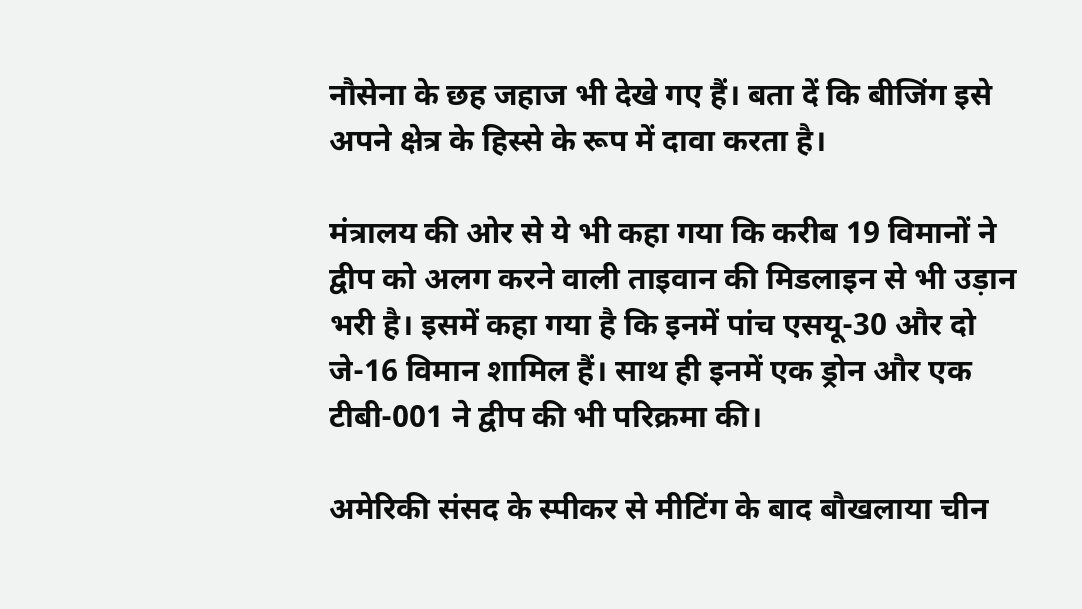नौसेना के छह जहाज भी देखे गए हैं। बता दें कि बीजिंग इसे अपने क्षेत्र के हिस्से के रूप में दावा करता है।

मंत्रालय की ओर से ये भी कहा गया कि करीब 19 विमानों ने द्वीप को अलग करने वाली ताइवान की मिडलाइन से भी उड़ान भरी है। इसमें कहा गया है कि इनमें पांच एसयू-30 और दो जे-16 विमान शामिल हैं। साथ ही इनमें एक ड्रोन और एक टीबी-001 ने द्वीप की भी परिक्रमा की।

अमेरिकी संसद के स्पीकर से मीटिंग के बाद बौखलाया चीन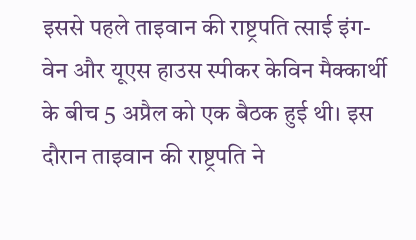इससे पहले ताइवान की राष्ट्रपति त्साई इंग-वेन और यूएस हाउस स्पीकर केविन मैक्कार्थी के बीच 5 अप्रैल को एक बैठक हुई थी। इस दौरान ताइवान की राष्ट्रपति ने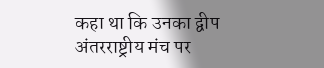कहा था कि उनका द्वीप अंतरराष्ट्रीय मंच पर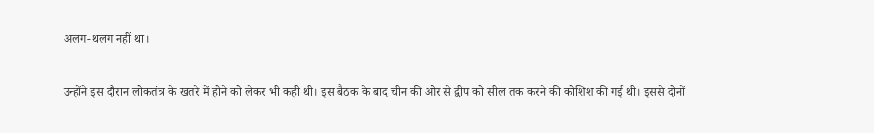अलग-थलग नहीं था।

उन्होंने इस दौरान लोकतंत्र के खतरे में होने को लेकर भी कही थी। इस बैठक के बाद चीन की ओर से द्वीप को सील तक करने की कोशिश की गई थी। इससे दोनों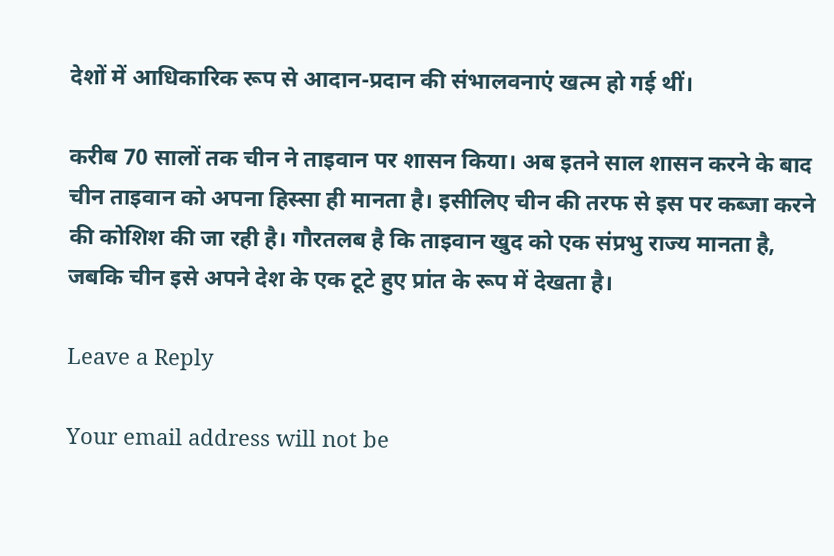देशों में आधिकारिक रूप से आदान-प्रदान की संभालवनाएं खत्म हो गई थीं।

करीब 70 सालों तक चीन ने ताइवान पर शासन किया। अब इतने साल शासन करने के बाद चीन ताइवान को अपना हिस्सा ही मानता है। इसीलिए चीन की तरफ से इस पर कब्जा करने की कोशिश की जा रही है। गौरतलब है कि ताइवान खुद को एक संप्रभु राज्य मानता है, जबकि चीन इसे अपने देश के एक टूटे हुए प्रांत के रूप में देखता है।

Leave a Reply

Your email address will not be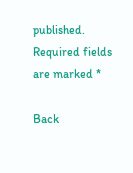published. Required fields are marked *

Back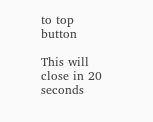to top button

This will close in 20 seconds